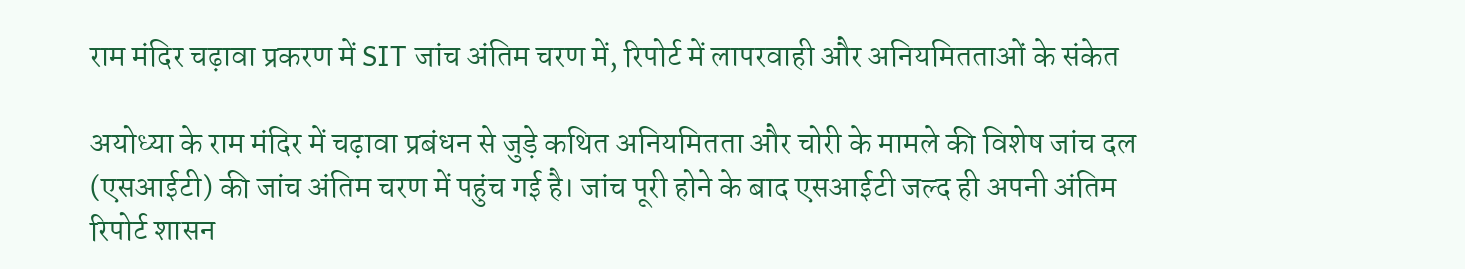राम मंदिर चढ़ावा प्रकरण में SIT जांच अंतिम चरण में, रिपोर्ट में लापरवाही और अनियमितताओं के संकेत

अयोध्या के राम मंदिर में चढ़ावा प्रबंधन से जुड़े कथित अनियमितता और चोरी के मामले की विशेष जांच दल (एसआईटी) की जांच अंतिम चरण में पहुंच गई है। जांच पूरी होने के बाद एसआईटी जल्द ही अपनी अंतिम रिपोर्ट शासन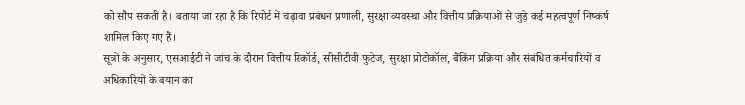को सौंप सकती है। बताया जा रहा है कि रिपोर्ट में चढ़ावा प्रबंधन प्रणाली, सुरक्षा व्यवस्था और वित्तीय प्रक्रियाओं से जुड़े कई महत्वपूर्ण निष्कर्ष शामिल किए गए हैं।
सूत्रों के अनुसार, एसआईटी ने जांच के दौरान वित्तीय रिकॉर्ड, सीसीटीवी फुटेज, सुरक्षा प्रोटोकॉल, बैंकिंग प्रक्रिया और संबंधित कर्मचारियों व अधिकारियों के बयान का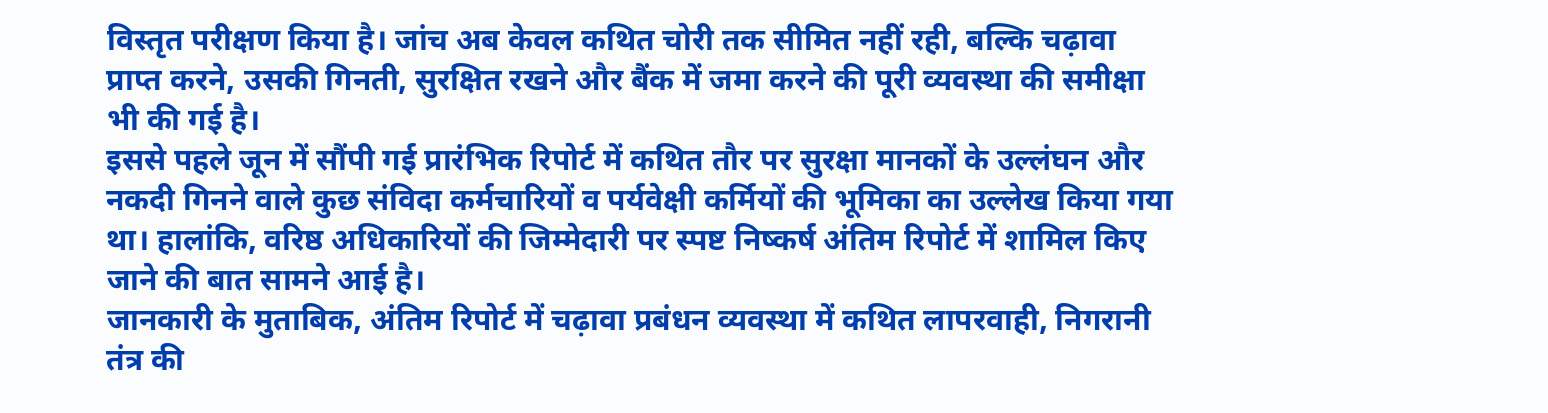विस्तृत परीक्षण किया है। जांच अब केवल कथित चोरी तक सीमित नहीं रही, बल्कि चढ़ावा प्राप्त करने, उसकी गिनती, सुरक्षित रखने और बैंक में जमा करने की पूरी व्यवस्था की समीक्षा भी की गई है।
इससे पहले जून में सौंपी गई प्रारंभिक रिपोर्ट में कथित तौर पर सुरक्षा मानकों के उल्लंघन और नकदी गिनने वाले कुछ संविदा कर्मचारियों व पर्यवेक्षी कर्मियों की भूमिका का उल्लेख किया गया था। हालांकि, वरिष्ठ अधिकारियों की जिम्मेदारी पर स्पष्ट निष्कर्ष अंतिम रिपोर्ट में शामिल किए जाने की बात सामने आई है।
जानकारी के मुताबिक, अंतिम रिपोर्ट में चढ़ावा प्रबंधन व्यवस्था में कथित लापरवाही, निगरानी तंत्र की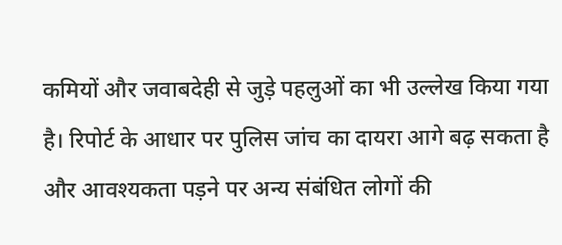कमियों और जवाबदेही से जुड़े पहलुओं का भी उल्लेख किया गया है। रिपोर्ट के आधार पर पुलिस जांच का दायरा आगे बढ़ सकता है और आवश्यकता पड़ने पर अन्य संबंधित लोगों की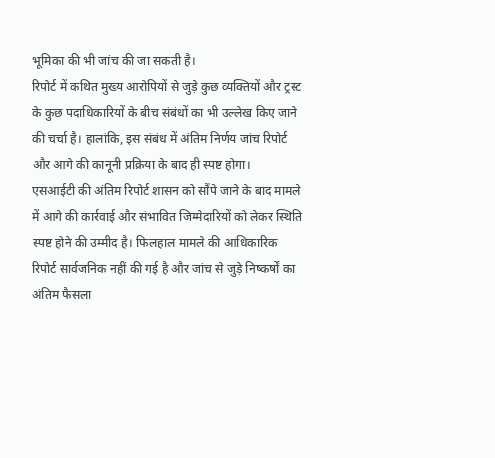भूमिका की भी जांच की जा सकती है।
रिपोर्ट में कथित मुख्य आरोपियों से जुड़े कुछ व्यक्तियों और ट्रस्ट के कुछ पदाधिकारियों के बीच संबंधों का भी उल्लेख किए जाने की चर्चा है। हालांकि, इस संबंध में अंतिम निर्णय जांच रिपोर्ट और आगे की कानूनी प्रक्रिया के बाद ही स्पष्ट होगा।
एसआईटी की अंतिम रिपोर्ट शासन को सौंपे जाने के बाद मामले में आगे की कार्रवाई और संभावित जिम्मेदारियों को लेकर स्थिति स्पष्ट होने की उम्मीद है। फिलहाल मामले की आधिकारिक रिपोर्ट सार्वजनिक नहीं की गई है और जांच से जुड़े निष्कर्षों का अंतिम फैसला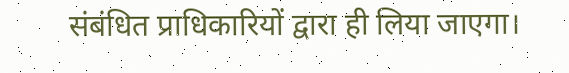संबंधित प्राधिकारियों द्वारा ही लिया जाएगा।